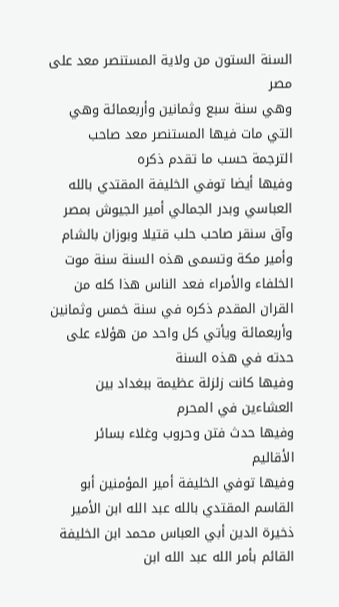السنة الستون من ولاية المستنصر معد على مصر
وهي سنة سبع وثمانين وأربعمائة وهي التي مات فيها المستنصر معد صاحب الترجمة حسب ما تقدم ذكره
وفيها أيضا توفي الخليفة المقتدي بالله العباسي وبدر الجمالي أمير الجيوش بمصر وآق سنقر صاحب حلب قتيلا وبوزان بالشام وأمير مكة وتسمى هذه السنة سنة موت الخلفاء والأمراء فعد الناس هذا كله من القران المقدم ذكره في سنة خمس وثمانين وأربعمائة ويأتي كل واحد من هؤلاء على حدته في هذه السنة
وفيها كانت زلزلة عظيمة ببغداد بين العشاءين في المحرم
وفيها حدث فتن وحروب وغلاء بسائر الأقاليم
وفيها توفي الخليفة أمير المؤمنين أبو القاسم المقتدي بالله عبد الله ابن الأمير ذخيرة الدين أبي العباس محمد ابن الخليفة القائم بأمر الله عبد الله ابن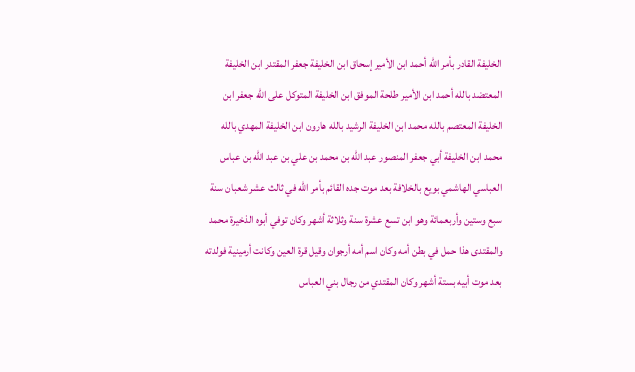الخليفة القادر بأمر الله أحمد ابن الأمير إسحاق ابن الخليفة جعفر المقتدر ابن الخليفة المعتضد بالله أحمد ابن الأمير طلحة الموفق ابن الخليفة المتوكل على الله جعفر ابن الخليفة المعتصم بالله محمد ابن الخليفة الرشيد بالله هارون ابن الخليفة المهدي بالله محمد ابن الخليفة أبي جعفر المنصور عبد الله بن محمد بن علي بن عبد الله بن عباس العباسي الهاشمي بويع بالخلافة بعد موت جده القائم بأمر الله في ثالث عشر شعبان سنة سبع وستين وأربعمائة وهو ابن تسع عشرة سنة وثلاثة أشهر وكان توفي أبوه الذخيرة محمد والمقتدى هذا حمل في بطن أمه وكان اسم أمه أرجوان وقيل قرة العين وكانت أرمينية فولدته بعد موت أبيه بستة أشهر وكان المقتدي من رجال بني العباس